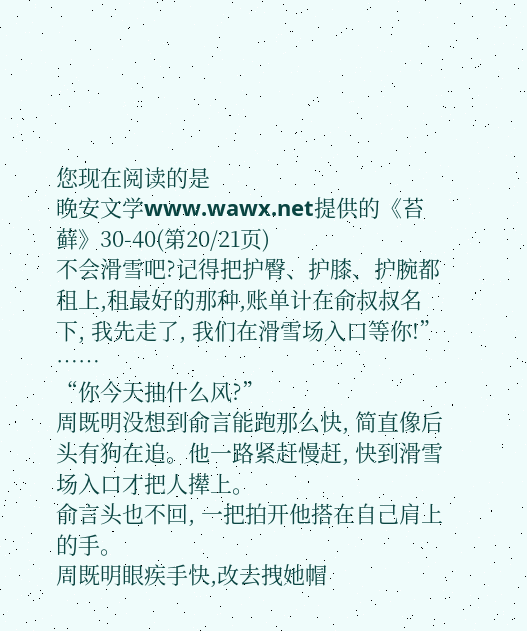您现在阅读的是
晚安文学www.wawx.net提供的《苔藓》30-40(第20/21页)
不会滑雪吧?记得把护臀、护膝、护腕都租上,租最好的那种,账单计在俞叔叔名下, 我先走了, 我们在滑雪场入口等你!”
……
“你今天抽什么风?”
周既明没想到俞言能跑那么快, 简直像后头有狗在追。他一路紧赶慢赶, 快到滑雪场入口才把人撵上。
俞言头也不回, 一把拍开他搭在自己肩上的手。
周既明眼疾手快,改去拽她帽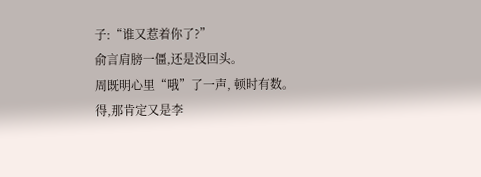子:“谁又惹着你了?”
俞言肩膀一僵,还是没回头。
周既明心里“哦”了一声, 顿时有数。
得,那肯定又是李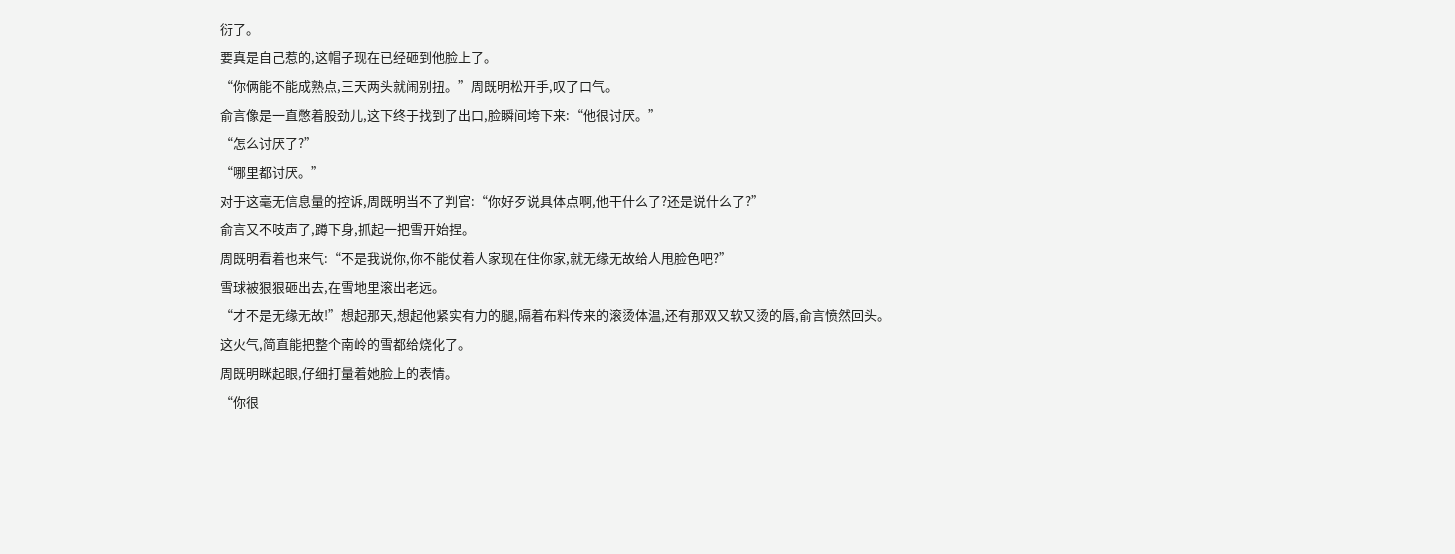衍了。
要真是自己惹的,这帽子现在已经砸到他脸上了。
“你俩能不能成熟点,三天两头就闹别扭。”周既明松开手,叹了口气。
俞言像是一直憋着股劲儿,这下终于找到了出口,脸瞬间垮下来:“他很讨厌。”
“怎么讨厌了?”
“哪里都讨厌。”
对于这毫无信息量的控诉,周既明当不了判官:“你好歹说具体点啊,他干什么了?还是说什么了?”
俞言又不吱声了,蹲下身,抓起一把雪开始捏。
周既明看着也来气:“不是我说你,你不能仗着人家现在住你家,就无缘无故给人甩脸色吧?”
雪球被狠狠砸出去,在雪地里滚出老远。
“才不是无缘无故!”想起那天,想起他紧实有力的腿,隔着布料传来的滚烫体温,还有那双又软又烫的唇,俞言愤然回头。
这火气,简直能把整个南岭的雪都给烧化了。
周既明眯起眼,仔细打量着她脸上的表情。
“你很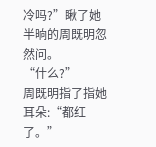冷吗?”瞅了她半晌的周既明忽然问。
“什么?”
周既明指了指她耳朵:“都红了。”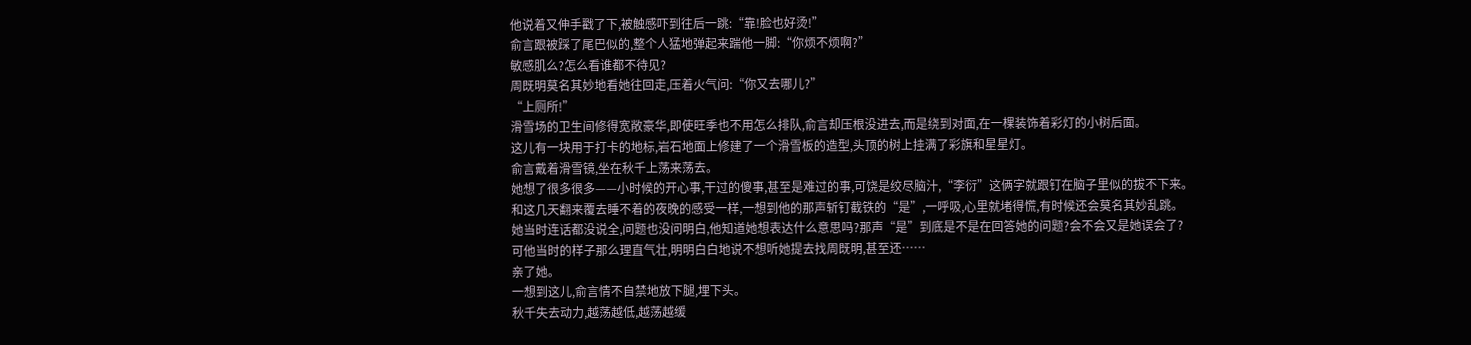他说着又伸手戳了下,被触感吓到往后一跳:“靠!脸也好烫!”
俞言跟被踩了尾巴似的,整个人猛地弹起来踹他一脚:“你烦不烦啊?”
敏感肌么?怎么看谁都不待见?
周既明莫名其妙地看她往回走,压着火气问:“你又去哪儿?”
“上厕所!”
滑雪场的卫生间修得宽敞豪华,即使旺季也不用怎么排队,俞言却压根没进去,而是绕到对面,在一棵装饰着彩灯的小树后面。
这儿有一块用于打卡的地标,岩石地面上修建了一个滑雪板的造型,头顶的树上挂满了彩旗和星星灯。
俞言戴着滑雪镜,坐在秋千上荡来荡去。
她想了很多很多——小时候的开心事,干过的傻事,甚至是难过的事,可饶是绞尽脑汁,“李衍”这俩字就跟钉在脑子里似的拔不下来。
和这几天翻来覆去睡不着的夜晚的感受一样,一想到他的那声斩钉截铁的“是”,一呼吸,心里就堵得慌,有时候还会莫名其妙乱跳。
她当时连话都没说全,问题也没问明白,他知道她想表达什么意思吗?那声“是”到底是不是在回答她的问题?会不会又是她误会了?
可他当时的样子那么理直气壮,明明白白地说不想听她提去找周既明,甚至还……
亲了她。
一想到这儿,俞言情不自禁地放下腿,埋下头。
秋千失去动力,越荡越低,越荡越缓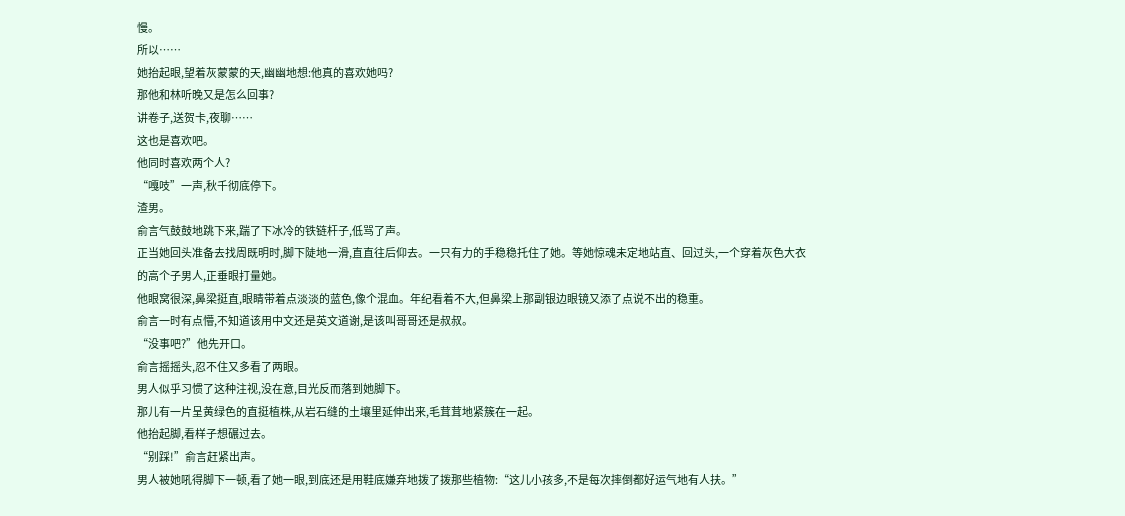慢。
所以……
她抬起眼,望着灰蒙蒙的天,幽幽地想:他真的喜欢她吗?
那他和林听晚又是怎么回事?
讲卷子,送贺卡,夜聊……
这也是喜欢吧。
他同时喜欢两个人?
“嘎吱”一声,秋千彻底停下。
渣男。
俞言气鼓鼓地跳下来,踹了下冰冷的铁链杆子,低骂了声。
正当她回头准备去找周既明时,脚下陡地一滑,直直往后仰去。一只有力的手稳稳托住了她。等她惊魂未定地站直、回过头,一个穿着灰色大衣的高个子男人,正垂眼打量她。
他眼窝很深,鼻梁挺直,眼睛带着点淡淡的蓝色,像个混血。年纪看着不大,但鼻梁上那副银边眼镜又添了点说不出的稳重。
俞言一时有点懵,不知道该用中文还是英文道谢,是该叫哥哥还是叔叔。
“没事吧?”他先开口。
俞言摇摇头,忍不住又多看了两眼。
男人似乎习惯了这种注视,没在意,目光反而落到她脚下。
那儿有一片呈黄绿色的直挺植株,从岩石缝的土壤里延伸出来,毛茸茸地紧簇在一起。
他抬起脚,看样子想碾过去。
“别踩!”俞言赶紧出声。
男人被她吼得脚下一顿,看了她一眼,到底还是用鞋底嫌弃地拨了拨那些植物:“这儿小孩多,不是每次摔倒都好运气地有人扶。”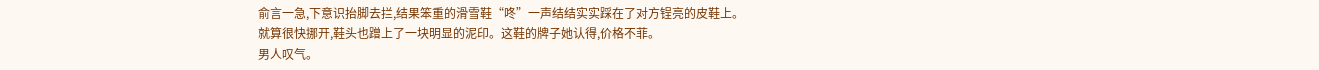俞言一急,下意识抬脚去拦,结果笨重的滑雪鞋“咚”一声结结实实踩在了对方锃亮的皮鞋上。
就算很快挪开,鞋头也蹭上了一块明显的泥印。这鞋的牌子她认得,价格不菲。
男人叹气。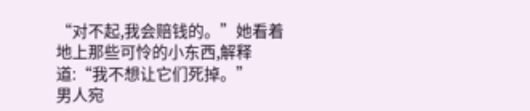“对不起,我会赔钱的。”她看着地上那些可怜的小东西,解释道:“我不想让它们死掉。”
男人宛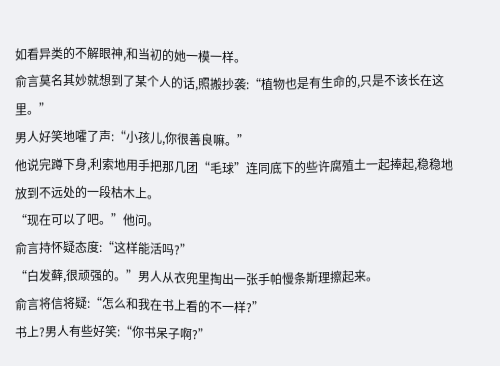如看异类的不解眼神,和当初的她一模一样。
俞言莫名其妙就想到了某个人的话,照搬抄袭:“植物也是有生命的,只是不该长在这里。”
男人好笑地嚯了声:“小孩儿,你很善良嘛。”
他说完蹲下身,利索地用手把那几团“毛球”连同底下的些许腐殖土一起捧起,稳稳地放到不远处的一段枯木上。
“现在可以了吧。”他问。
俞言持怀疑态度:“这样能活吗?”
“白发藓,很顽强的。”男人从衣兜里掏出一张手帕慢条斯理擦起来。
俞言将信将疑:“怎么和我在书上看的不一样?”
书上?男人有些好笑:“你书呆子啊?”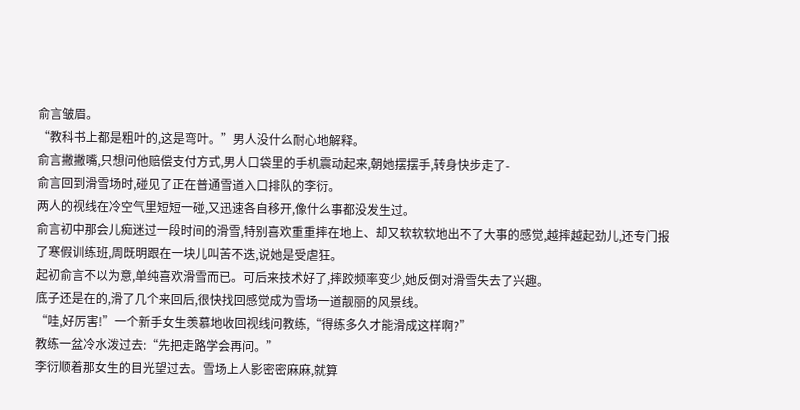俞言皱眉。
“教科书上都是粗叶的,这是弯叶。”男人没什么耐心地解释。
俞言撇撇嘴,只想问他赔偿支付方式,男人口袋里的手机震动起来,朝她摆摆手,转身快步走了-
俞言回到滑雪场时,碰见了正在普通雪道入口排队的李衍。
两人的视线在冷空气里短短一碰,又迅速各自移开,像什么事都没发生过。
俞言初中那会儿痴迷过一段时间的滑雪,特别喜欢重重摔在地上、却又软软软地出不了大事的感觉,越摔越起劲儿,还专门报了寒假训练班,周既明跟在一块儿叫苦不迭,说她是受虐狂。
起初俞言不以为意,单纯喜欢滑雪而已。可后来技术好了,摔跤频率变少,她反倒对滑雪失去了兴趣。
底子还是在的,滑了几个来回后,很快找回感觉成为雪场一道靓丽的风景线。
“哇,好厉害!”一个新手女生羡慕地收回视线问教练,“得练多久才能滑成这样啊?”
教练一盆冷水泼过去:“先把走路学会再问。”
李衍顺着那女生的目光望过去。雪场上人影密密麻麻,就算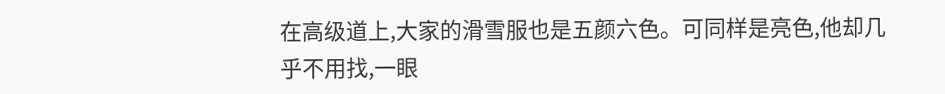在高级道上,大家的滑雪服也是五颜六色。可同样是亮色,他却几乎不用找,一眼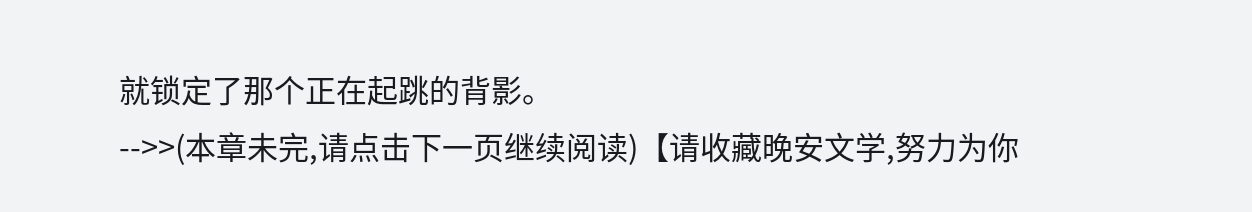就锁定了那个正在起跳的背影。
-->>(本章未完,请点击下一页继续阅读)【请收藏晚安文学,努力为你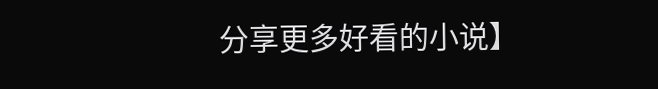分享更多好看的小说】